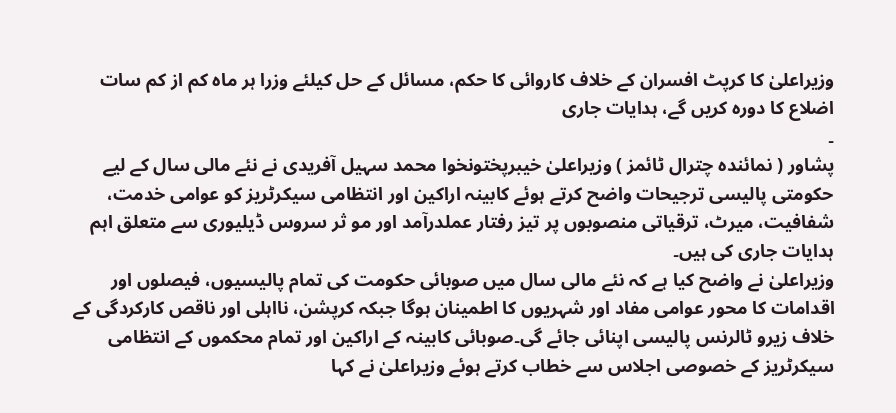وزیراعلیٰ کا کرپٹ افسران کے خلاف کاروائی کا حکم، مسائل کے حل کیلئے وزرا ہر ماہ کم از کم سات اضلاع کا دورہ کریں گے، ہدایات جاری
۔
پشاور ( نمائندہ چترال ٹائمز ) وزیراعلیٰ خیبرپختونخوا محمد سہیل آفریدی نے نئے مالی سال کے لیے حکومتی پالیسی ترجیحات واضح کرتے ہوئے کابینہ اراکین اور انتظامی سیکرٹریز کو عوامی خدمت، شفافیت، میرٹ، ترقیاتی منصوبوں پر تیز رفتار عملدرآمد اور مو ثر سروس ڈیلیوری سے متعلق اہم ہدایات جاری کی ہیں۔
وزیراعلیٰ نے واضح کیا ہے کہ نئے مالی سال میں صوبائی حکومت کی تمام پالیسیوں، فیصلوں اور اقدامات کا محور عوامی مفاد اور شہریوں کا اطمینان ہوگا جبکہ کرپشن، نااہلی اور ناقص کارکردگی کے خلاف زیرو ٹالرنس پالیسی اپنائی جائے گی۔صوبائی کابینہ کے اراکین اور تمام محکموں کے انتظامی سیکرٹریز کے خصوصی اجلاس سے خطاب کرتے ہوئے وزیراعلیٰ نے کہا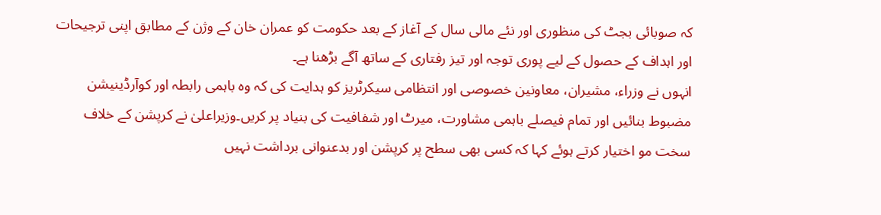کہ صوبائی بجٹ کی منظوری اور نئے مالی سال کے آغاز کے بعد حکومت کو عمران خان کے وژن کے مطابق اپنی ترجیحات اور اہداف کے حصول کے لیے پوری توجہ اور تیز رفتاری کے ساتھ آگے بڑھنا ہے۔
انہوں نے وزراء، مشیران، معاونین خصوصی اور انتظامی سیکرٹریز کو ہدایت کی کہ وہ باہمی رابطہ اور کوآرڈینیشن مضبوط بنائیں اور تمام فیصلے باہمی مشاورت، میرٹ اور شفافیت کی بنیاد پر کریں۔وزیراعلیٰ نے کرپشن کے خلاف سخت مو اختیار کرتے ہوئے کہا کہ کسی بھی سطح پر کرپشن اور بدعنوانی برداشت نہیں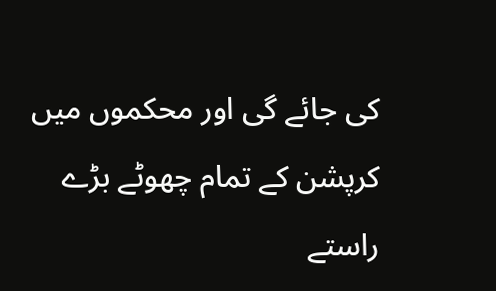کی جائے گی اور محکموں میں کرپشن کے تمام چھوٹے بڑے راستے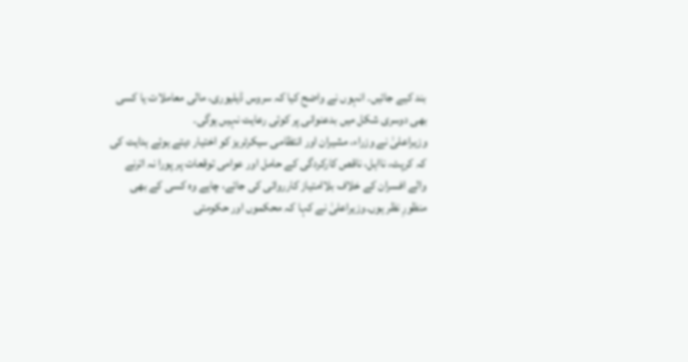بند کیے جائیں۔ انہوں نے واضح کیا کہ سروس ڈیلیوری، مالی معاملات یا کسی بھی دوسری شکل میں بدعنوانی پر کوئی رعایت نہیں ہوگی۔
وزیراعلیٰ نے وزراء، مشیران اور انتظامی سیکرٹریز کو اختیار دیتے ہوئے ہدایت کی کہ کرپٹ، نااہل، ناقص کارکردگی کے حامل اور عوامی توقعات پر پورا نہ اترنے والے افسران کے خلاف بلاامتیاز کارروائی کی جائے، چاہے وہ کسی کے بھی منظورِ نظر ہوں۔وزیراعلیٰ نے کہا کہ محکموں اور حکومتی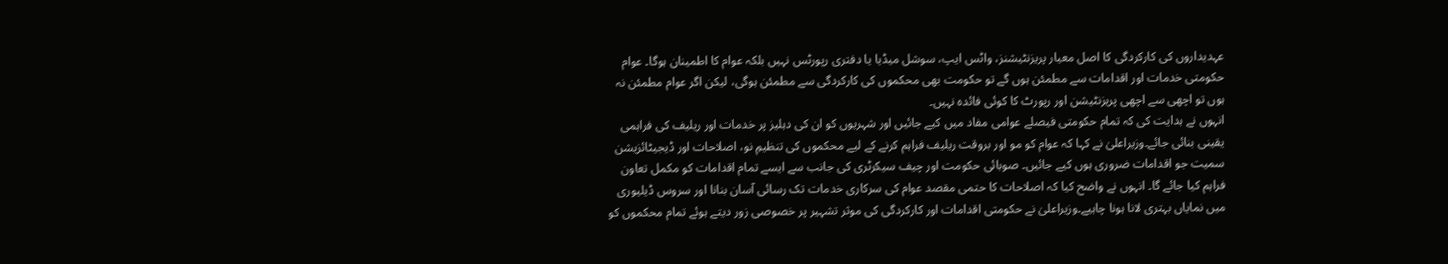عہدیداروں کی کارکردگی کا اصل معیار پریزنٹیشنز، واٹس ایپ، سوشل میڈیا یا دفتری رپورٹس نہیں بلکہ عوام کا اطمینان ہوگا۔ عوام حکومتی خدمات اور اقدامات سے مطمئن ہوں گے تو حکومت بھی محکموں کی کارکردگی سے مطمئن ہوگی، لیکن اگر عوام مطمئن نہ ہوں تو اچھی سے اچھی پریزنٹیشن اور رپورٹ کا کوئی فائدہ نہیں۔
انہوں نے ہدایت کی کہ تمام حکومتی فیصلے عوامی مفاد میں کیے جائیں اور شہریوں کو ان کی دہلیز پر خدمات اور ریلیف کی فراہمی یقینی بنائی جائے۔وزیراعلیٰ نے کہا کہ عوام کو مو اور بروقت ریلیف فراہم کرنے کے لیے محکموں کی تنظیمِ نو، اصلاحات اور ڈیجیٹائزیشن سمیت جو اقدامات ضروری ہوں کیے جائیں۔ صوبائی حکومت اور چیف سیکرٹری کی جانب سے ایسے تمام اقدامات کو مکمل تعاون فراہم کیا جائے گا۔ انہوں نے واضح کیا کہ اصلاحات کا حتمی مقصد عوام کی سرکاری خدمات تک رسائی آسان بنانا اور سروس ڈیلیوری میں نمایاں بہتری لانا ہونا چاہیے۔وزیراعلیٰ نے حکومتی اقدامات اور کارکردگی کی موثر تشہیر پر خصوصی زور دیتے ہوئے تمام محکموں کو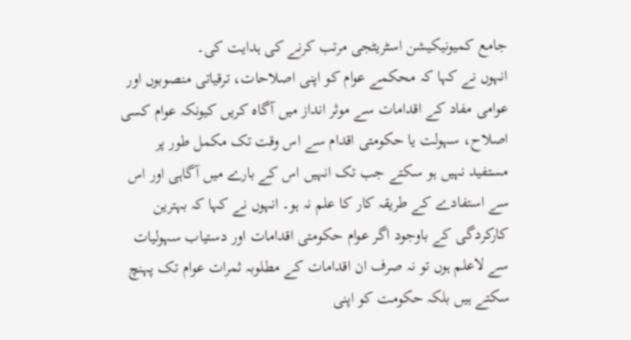جامع کمیونیکیشن اسٹریٹجی مرتب کرنے کی ہدایت کی۔
انہوں نے کہا کہ محکمے عوام کو اپنی اصلاحات، ترقیاتی منصوبوں اور عوامی مفاد کے اقدامات سے موثر انداز میں آگاہ کریں کیونکہ عوام کسی اصلاح، سہولت یا حکومتی اقدام سے اس وقت تک مکمل طور پر مستفید نہیں ہو سکتے جب تک انہیں اس کے بارے میں آگاہی اور اس سے استفادے کے طریقہ کار کا علم نہ ہو۔ انہوں نے کہا کہ بہترین کارکردگی کے باوجود اگر عوام حکومتی اقدامات اور دستیاب سہولیات سے لاعلم ہوں تو نہ صرف ان اقدامات کے مطلوبہ ثمرات عوام تک پہنچ سکتے ہیں بلکہ حکومت کو اپنی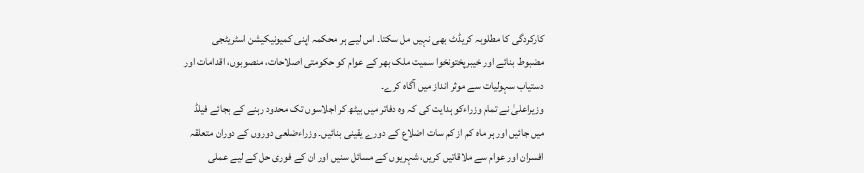کارکردگی کا مطلوبہ کریڈٹ بھی نہیں مل سکتا۔ اس لیے ہر محکمہ اپنی کمیونیکیشن اسٹریٹجی مضبوط بنائے اور خیبرپختونخوا سمیت ملک بھر کے عوام کو حکومتی اصلاحات، منصوبوں، اقدامات اور دستیاب سہولیات سے موثر انداز میں آگاہ کرے۔
وزیراعلیٰ نے تمام وزراءکو ہدایت کی کہ وہ دفاتر میں بیٹھ کر اجلاسوں تک محدود رہنے کے بجائے فیلڈ میں جائیں اور ہر ماہ کم از کم سات اضلاع کے دورے یقینی بنائیں۔ وزراءضلعی دوروں کے دوران متعلقہ افسران اور عوام سے ملاقاتیں کریں، شہریوں کے مسائل سنیں اور ان کے فوری حل کے لیے عملی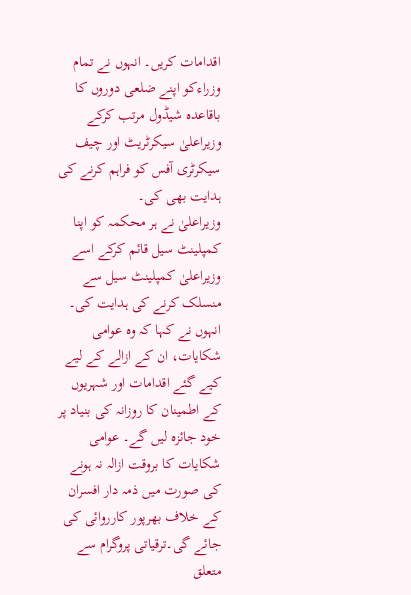اقدامات کریں۔ انہوں نے تمام وزراءکو اپنے ضلعی دوروں کا باقاعدہ شیڈول مرتب کرکے وزیراعلیٰ سیکرٹریٹ اور چیف سیکرٹری آفس کو فراہم کرنے کی ہدایت بھی کی۔
وزیراعلیٰ نے ہر محکمہ کو اپنا کمپلینٹ سیل قائم کرکے اسے وزیراعلیٰ کمپلینٹ سیل سے منسلک کرنے کی ہدایت کی۔ انہوں نے کہا کہ وہ عوامی شکایات، ان کے ازالے کے لیے کیے گئے اقدامات اور شہریوں کے اطمینان کا روزانہ کی بنیاد پر خود جائزہ لیں گے۔ عوامی شکایات کا بروقت ازالہ نہ ہونے کی صورت میں ذمہ دار افسران کے خلاف بھرپور کارروائی کی جائے گی۔ترقیاتی پروگرام سے متعلق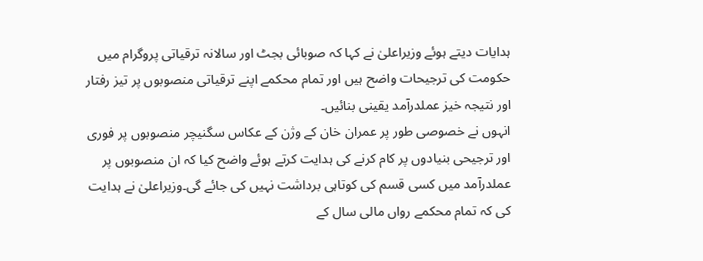ہدایات دیتے ہوئے وزیراعلیٰ نے کہا کہ صوبائی بجٹ اور سالانہ ترقیاتی پروگرام میں حکومت کی ترجیحات واضح ہیں اور تمام محکمے اپنے ترقیاتی منصوبوں پر تیز رفتار اور نتیجہ خیز عملدرآمد یقینی بنائیں۔
انہوں نے خصوصی طور پر عمران خان کے وژن کے عکاس سگنیچر منصوبوں پر فوری اور ترجیحی بنیادوں پر کام کرنے کی ہدایت کرتے ہوئے واضح کیا کہ ان منصوبوں پر عملدرآمد میں کسی قسم کی کوتاہی برداشت نہیں کی جائے گی۔وزیراعلیٰ نے ہدایت کی کہ تمام محکمے رواں مالی سال کے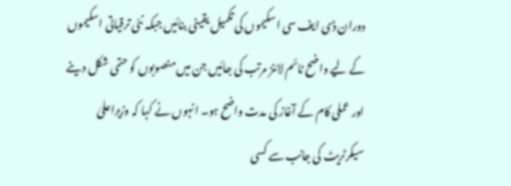دوران ڈی ایف سی اسکیموں کی تکمیل یقینی بنائیں جبکہ نئی ترقیاتی اسکیموں کے لیے واضح ٹائم لائنز مرتب کی جائیں جن میں منصوبوں کو حتمی شکل دینے اور عملی کام کے آغاز کی مدت واضح ہو۔ انہوں نے کہا کہ وزیراعلیٰ سیکرٹریٹ کی جانب سے کسی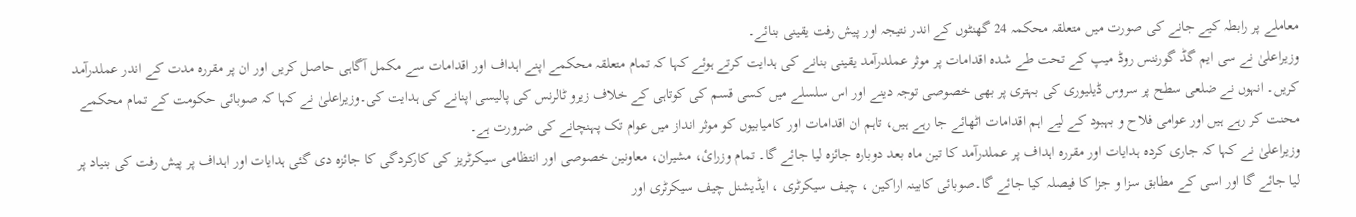معاملے پر رابطہ کیے جانے کی صورت میں متعلقہ محکمہ 24 گھنٹوں کے اندر نتیجہ اور پیش رفت یقینی بنائے۔
وزیراعلیٰ نے سی ایم گڈ گورننس روڈ میپ کے تحت طے شدہ اقدامات پر موثر عملدرآمد یقینی بنانے کی ہدایت کرتے ہوئے کہا کہ تمام متعلقہ محکمے اپنے اہداف اور اقدامات سے مکمل آگاہی حاصل کریں اور ان پر مقررہ مدت کے اندر عملدرآمد کریں۔ انہوں نے ضلعی سطح پر سروس ڈیلیوری کی بہتری پر بھی خصوصی توجہ دینے اور اس سلسلے میں کسی قسم کی کوتاہی کے خلاف زیرو ٹالرنس کی پالیسی اپنانے کی ہدایت کی۔وزیراعلیٰ نے کہا کہ صوبائی حکومت کے تمام محکمے محنت کر رہے ہیں اور عوامی فلاح و بہبود کے لیے اہم اقدامات اٹھائے جا رہے ہیں، تاہم ان اقدامات اور کامیابیوں کو موثر انداز میں عوام تک پہنچانے کی ضرورت ہے۔
وزیراعلیٰ نے کہا کہ جاری کردہ ہدایات اور مقررہ اہداف پر عملدرآمد کا تین ماہ بعد دوبارہ جائزہ لیا جائے گا۔ تمام وزرائ، مشیران، معاونین خصوصی اور انتظامی سیکرٹریز کی کارکردگی کا جائزہ دی گئی ہدایات اور اہداف پر پیش رفت کی بنیاد پر لیا جائے گا اور اسی کے مطابق سزا و جزا کا فیصلہ کیا جائے گا۔صوبائی کابینہ اراکین ، چیف سیکرٹری ، ایڈیشنل چیف سیکرٹری اور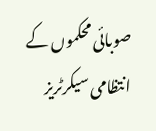صوبائی محکموں کے انتظامی سیکرٹریز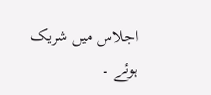اجلاس میں شریک ہوئے ۔